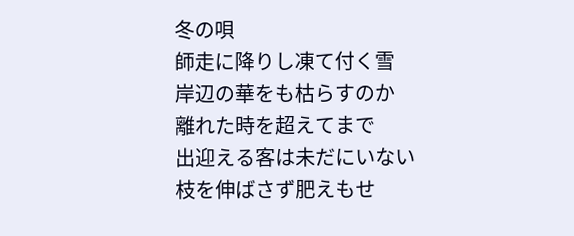冬の唄
師走に降りし凍て付く雪
岸辺の華をも枯らすのか
離れた時を超えてまで
出迎える客は未だにいない
枝を伸ばさず肥えもせ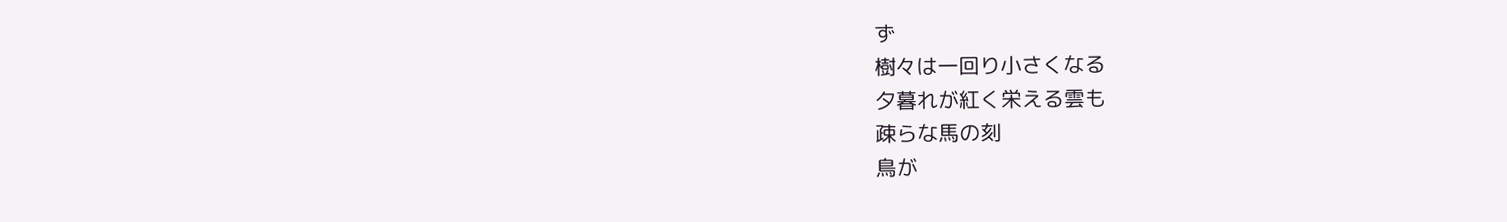ず
樹々は一回り小さくなる
夕暮れが紅く栄える雲も
疎らな馬の刻
鳥が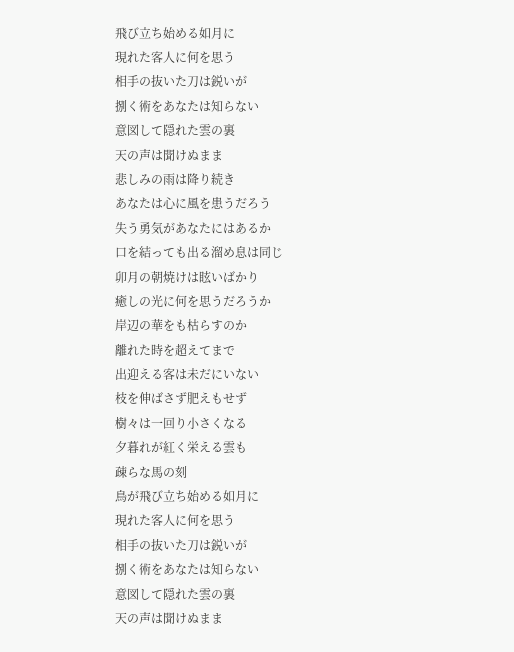飛び立ち始める如月に
現れた客人に何を思う
相手の抜いた刀は鋭いが
捌く術をあなたは知らない
意図して隠れた雲の裏
天の声は聞けぬまま
悲しみの雨は降り続き
あなたは心に風を患うだろう
失う勇気があなたにはあるか
口を結っても出る溜め息は同じ
卯月の朝焼けは眩いばかり
癒しの光に何を思うだろうか
岸辺の華をも枯らすのか
離れた時を超えてまで
出迎える客は未だにいない
枝を伸ばさず肥えもせず
樹々は一回り小さくなる
夕暮れが紅く栄える雲も
疎らな馬の刻
鳥が飛び立ち始める如月に
現れた客人に何を思う
相手の抜いた刀は鋭いが
捌く術をあなたは知らない
意図して隠れた雲の裏
天の声は聞けぬまま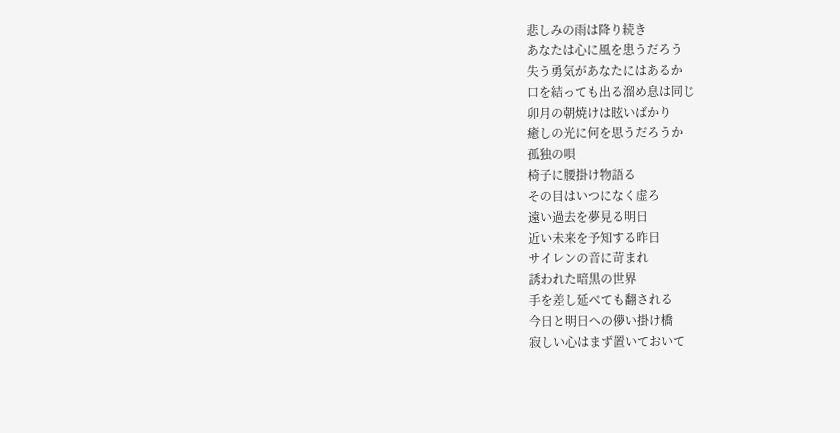悲しみの雨は降り続き
あなたは心に風を患うだろう
失う勇気があなたにはあるか
口を結っても出る溜め息は同じ
卯月の朝焼けは眩いばかり
癒しの光に何を思うだろうか
孤独の唄
椅子に腰掛け物語る
その目はいつになく虚ろ
遠い過去を夢見る明日
近い未来を予知する昨日
サイレンの音に苛まれ
誘われた暗黒の世界
手を差し延べても翻される
今日と明日への儚い掛け橋
寂しい心はまず置いておいて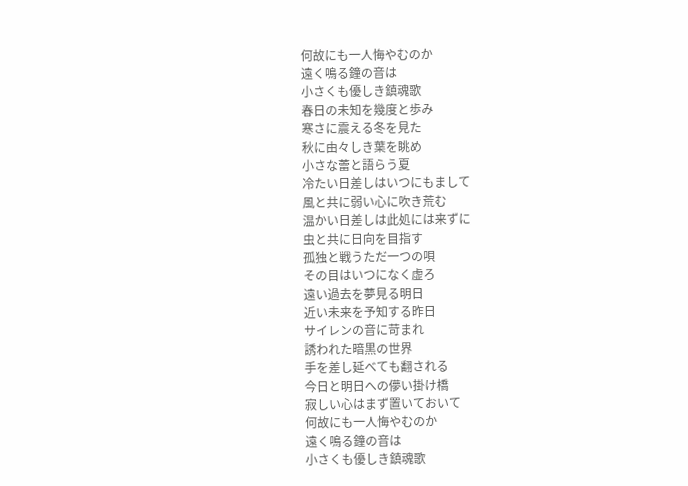何故にも一人悔やむのか
遠く鳴る鐘の音は
小さくも優しき鎮魂歌
春日の未知を幾度と歩み
寒さに震える冬を見た
秋に由々しき葉を眺め
小さな蕾と語らう夏
冷たい日差しはいつにもまして
風と共に弱い心に吹き荒む
温かい日差しは此処には来ずに
虫と共に日向を目指す
孤独と戦うただ一つの唄
その目はいつになく虚ろ
遠い過去を夢見る明日
近い未来を予知する昨日
サイレンの音に苛まれ
誘われた暗黒の世界
手を差し延べても翻される
今日と明日への儚い掛け橋
寂しい心はまず置いておいて
何故にも一人悔やむのか
遠く鳴る鐘の音は
小さくも優しき鎮魂歌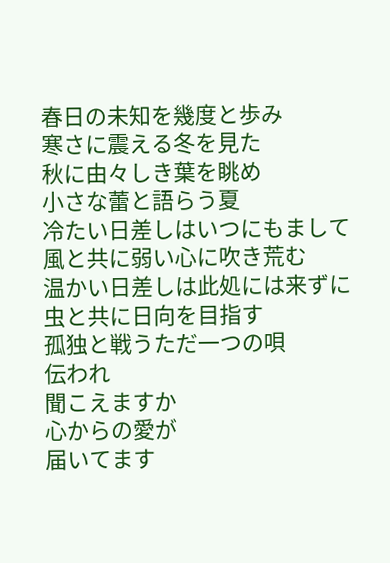春日の未知を幾度と歩み
寒さに震える冬を見た
秋に由々しき葉を眺め
小さな蕾と語らう夏
冷たい日差しはいつにもまして
風と共に弱い心に吹き荒む
温かい日差しは此処には来ずに
虫と共に日向を目指す
孤独と戦うただ一つの唄
伝われ
聞こえますか
心からの愛が
届いてます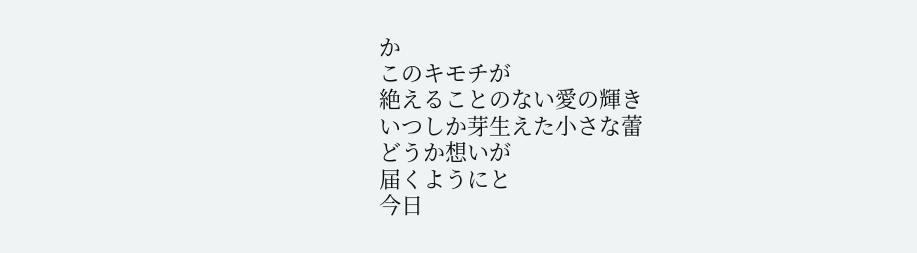か
このキモチが
絶えることのない愛の輝き
いつしか芽生えた小さな蕾
どうか想いが
届くようにと
今日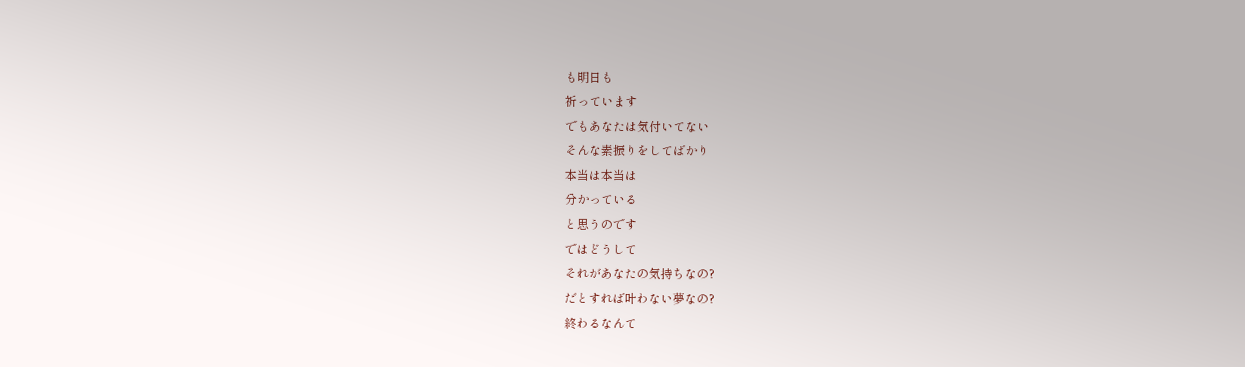も明日も
祈っています
でもあなたは気付いてない
そんな素振りをしてばかり
本当は本当は
分かっている
と思うのです
ではどうして
それがあなたの気持ちなの?
だとすれば叶わない夢なの?
終わるなんて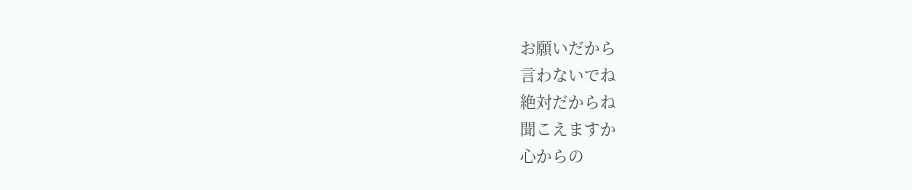お願いだから
言わないでね
絶対だからね
聞こえますか
心からの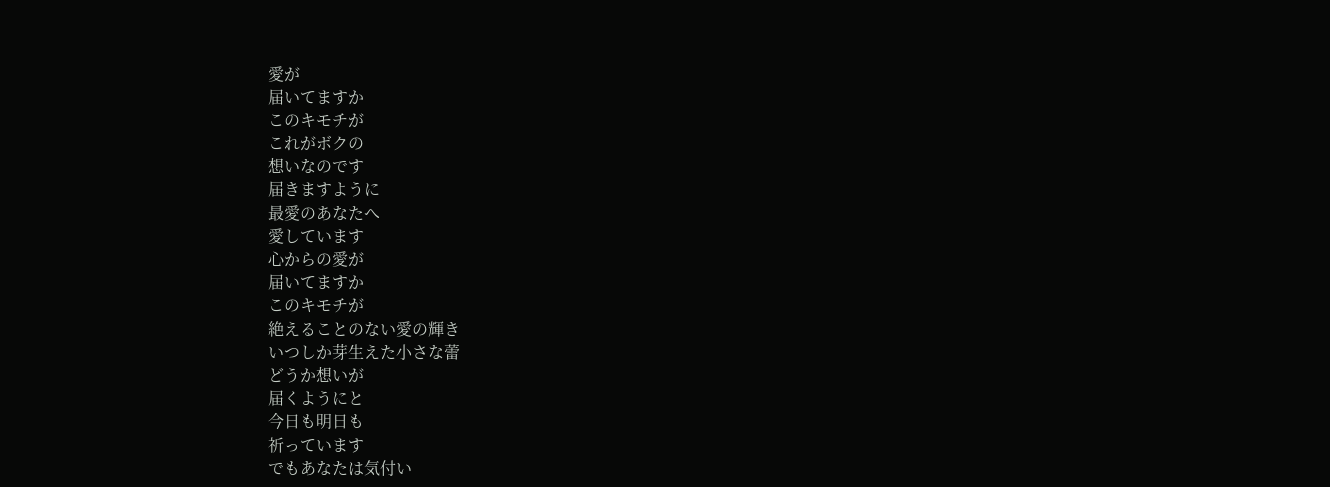愛が
届いてますか
このキモチが
これがボクの
想いなのです
届きますように
最愛のあなたへ
愛しています
心からの愛が
届いてますか
このキモチが
絶えることのない愛の輝き
いつしか芽生えた小さな蕾
どうか想いが
届くようにと
今日も明日も
祈っています
でもあなたは気付い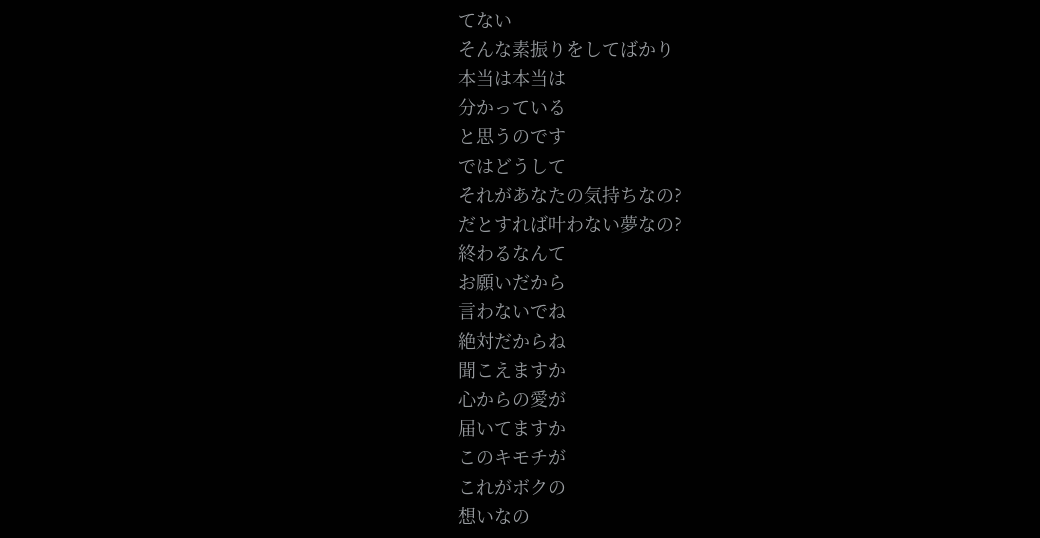てない
そんな素振りをしてばかり
本当は本当は
分かっている
と思うのです
ではどうして
それがあなたの気持ちなの?
だとすれば叶わない夢なの?
終わるなんて
お願いだから
言わないでね
絶対だからね
聞こえますか
心からの愛が
届いてますか
このキモチが
これがボクの
想いなの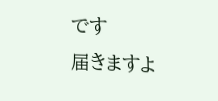です
届きますよ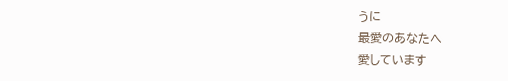うに
最愛のあなたへ
愛しています